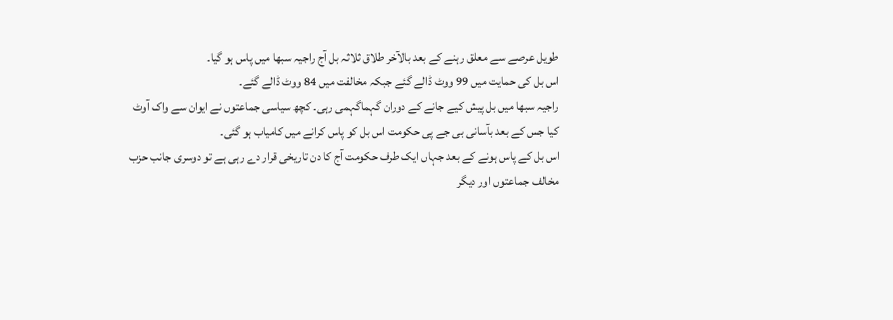طویل عرصے سے معلق رہنے کے بعد بالآخر طلاق ثلاثہ بل آج راجیہ سبھا میں پاس ہو گیا۔
اس بل کی حمایت میں 99 ووٹ ڈالے گئے جبکہ مخالفت میں 84 ووٹ ڈالے گئے۔
راجیہ سبھا میں بل پیش کیے جانے کے دوران گہماگہمی رہی۔ کچھ سیاسی جماعتوں نے ایوان سے واک آوٹ کیا جس کے بعد بآسانی بی جے پی حکومت اس بل کو پاس کرانے میں کامیاب ہو گئی۔
اس بل کے پاس ہونے کے بعد جہاں ایک طرف حکومت آج کا دن تاریخی قرار دے رہی ہے تو دوسری جانب حزب مخالف جماعتوں اور دیگر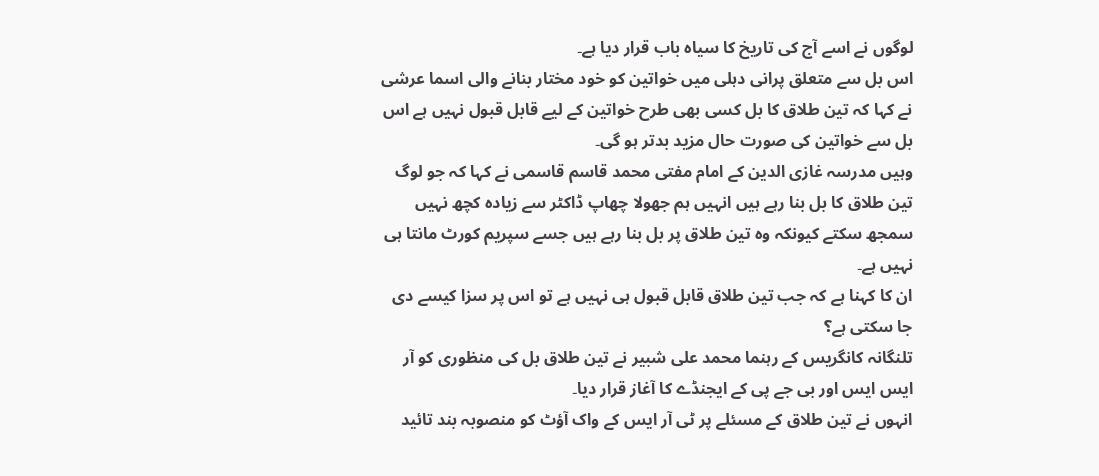لوگوں نے اسے آج کی تاریخ کا سیاہ باب قرار دیا ہے۔
اس بل سے متعلق پرانی دہلی میں خواتین کو خود مختار بنانے والی اسما عرشی نے کہا کہ تین طلاق کا بل کسی بھی طرح خواتین کے لیے قابل قبول نہیں ہے اس بل سے خواتین کی صورت حال مزید بدتر ہو گی۔
وہیں مدرسہ غازی الدین کے امام مفتی محمد قاسم قاسمی نے کہا کہ جو لوگ تین طلاق کا بل بنا رہے ہیں انہیں ہم جھولا چھاپ ڈاکٹر سے زیادہ کچھ نہیں سمجھ سکتے کیونکہ وہ تین طلاق پر بل بنا رہے ہیں جسے سپریم کورٹ مانتا ہی نہیں ہے۔
ان کا کہنا ہے کہ جب تین طلاق قابل قبول ہی نہیں ہے تو اس پر سزا کیسے دی جا سکتی ہے؟
تلنگانہ کانگریس کے رہنما محمد علی شبیر نے تین طلاق بل کی منظوری کو آر ایس ایس اور بی جے پی کے ایجنڈے کا آغاز قرار دیا۔
انہوں نے تین طلاق کے مسئلے پر ٹی آر ایس کے واک آؤٹ کو منصوبہ بند تائید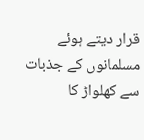قرار دیتے ہوئے مسلمانوں کے جذبات سے کھلواڑ کا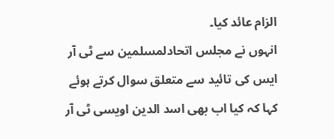الزام عائد کیا۔
انہوں نے مجلس اتحادلمسلمین سے ٹی آر ایس کی تائید سے متعلق سوال کرتے ہوئے کہا کہ کیا اب بھی اسد الدین اویسی ٹی آر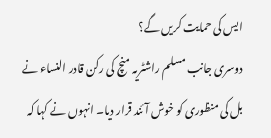ایس کی حمایت کریں گے؟
دوسری جانب مسلم راشٹریہ منچ کی رکن قادر النساء نے بل کی منظوری کو خوش آئند قرار دیا۔ انہوں نے کہا کہ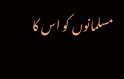مسلمانوں کو اس کا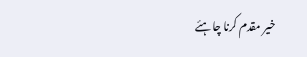خیر مقدم کرنا چاہئے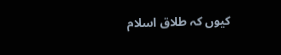کیوں کہ طلاق اسلام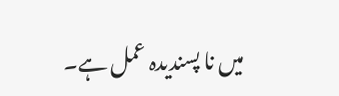میں نا پسندیدہ عمل ہے۔